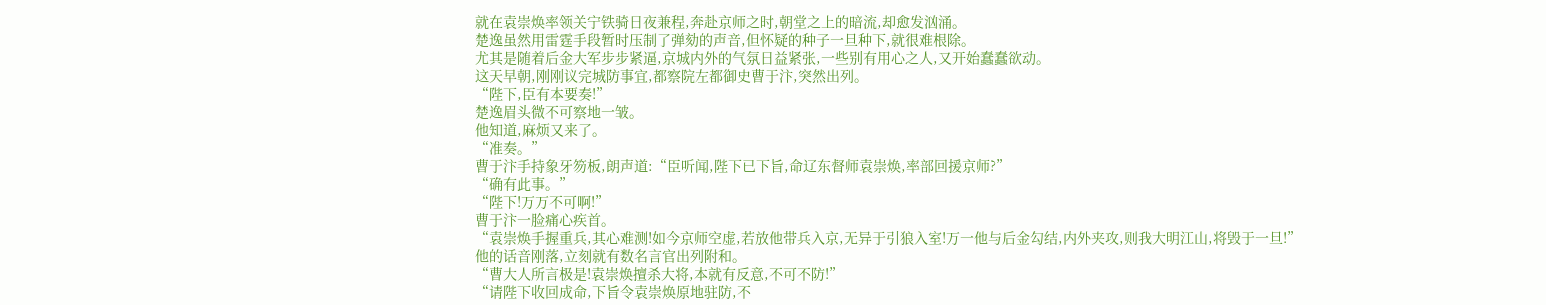就在袁崇焕率领关宁铁骑日夜兼程,奔赴京师之时,朝堂之上的暗流,却愈发汹涌。
楚逸虽然用雷霆手段暂时压制了弹劾的声音,但怀疑的种子一旦种下,就很难根除。
尤其是随着后金大军步步紧逼,京城内外的气氛日益紧张,一些别有用心之人,又开始蠢蠢欲动。
这天早朝,刚刚议完城防事宜,都察院左都御史曹于汴,突然出列。
“陛下,臣有本要奏!”
楚逸眉头微不可察地一皱。
他知道,麻烦又来了。
“准奏。”
曹于汴手持象牙笏板,朗声道:“臣听闻,陛下已下旨,命辽东督师袁崇焕,率部回援京师?”
“确有此事。”
“陛下!万万不可啊!”
曹于汴一脸痛心疾首。
“袁崇焕手握重兵,其心难测!如今京师空虚,若放他带兵入京,无异于引狼入室!万一他与后金勾结,内外夹攻,则我大明江山,将毁于一旦!”
他的话音刚落,立刻就有数名言官出列附和。
“曹大人所言极是!袁崇焕擅杀大将,本就有反意,不可不防!”
“请陛下收回成命,下旨令袁崇焕原地驻防,不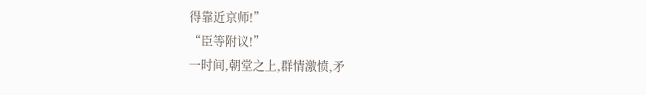得靠近京师!”
“臣等附议!”
一时间,朝堂之上,群情激愤,矛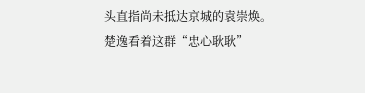头直指尚未抵达京城的袁崇焕。
楚逸看着这群“忠心耿耿”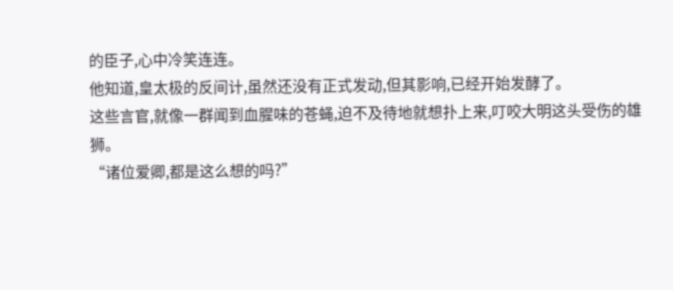的臣子,心中冷笑连连。
他知道,皇太极的反间计,虽然还没有正式发动,但其影响,已经开始发酵了。
这些言官,就像一群闻到血腥味的苍蝇,迫不及待地就想扑上来,叮咬大明这头受伤的雄狮。
“诸位爱卿,都是这么想的吗?”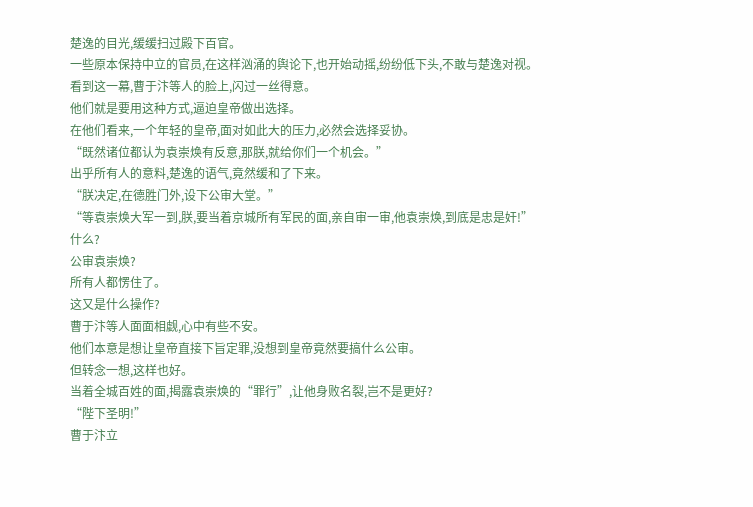楚逸的目光,缓缓扫过殿下百官。
一些原本保持中立的官员,在这样汹涌的舆论下,也开始动摇,纷纷低下头,不敢与楚逸对视。
看到这一幕,曹于汴等人的脸上,闪过一丝得意。
他们就是要用这种方式,逼迫皇帝做出选择。
在他们看来,一个年轻的皇帝,面对如此大的压力,必然会选择妥协。
“既然诸位都认为袁崇焕有反意,那朕,就给你们一个机会。”
出乎所有人的意料,楚逸的语气,竟然缓和了下来。
“朕决定,在德胜门外,设下公审大堂。”
“等袁崇焕大军一到,朕,要当着京城所有军民的面,亲自审一审,他袁崇焕,到底是忠是奸!”
什么?
公审袁崇焕?
所有人都愣住了。
这又是什么操作?
曹于汴等人面面相觑,心中有些不安。
他们本意是想让皇帝直接下旨定罪,没想到皇帝竟然要搞什么公审。
但转念一想,这样也好。
当着全城百姓的面,揭露袁崇焕的“罪行”,让他身败名裂,岂不是更好?
“陛下圣明!”
曹于汴立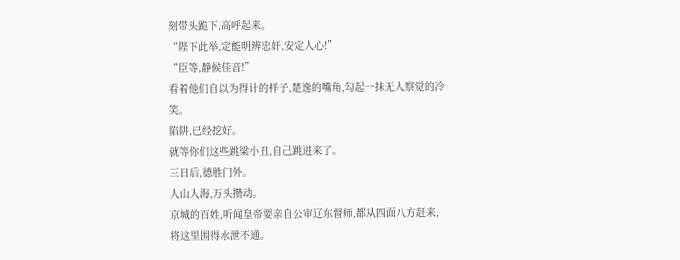刻带头跪下,高呼起来。
“陛下此举,定能明辨忠奸,安定人心!”
“臣等,静候佳音!”
看着他们自以为得计的样子,楚逸的嘴角,勾起一抹无人察觉的冷笑。
陷阱,已经挖好。
就等你们这些跳梁小丑,自己跳进来了。
三日后,德胜门外。
人山人海,万头攒动。
京城的百姓,听闻皇帝要亲自公审辽东督师,都从四面八方赶来,将这里围得水泄不通。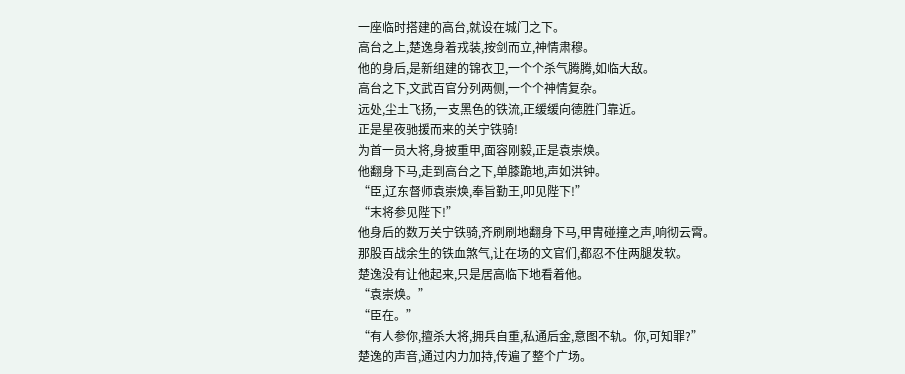一座临时搭建的高台,就设在城门之下。
高台之上,楚逸身着戎装,按剑而立,神情肃穆。
他的身后,是新组建的锦衣卫,一个个杀气腾腾,如临大敌。
高台之下,文武百官分列两侧,一个个神情复杂。
远处,尘土飞扬,一支黑色的铁流,正缓缓向德胜门靠近。
正是星夜驰援而来的关宁铁骑!
为首一员大将,身披重甲,面容刚毅,正是袁崇焕。
他翻身下马,走到高台之下,单膝跪地,声如洪钟。
“臣,辽东督师袁崇焕,奉旨勤王,叩见陛下!”
“末将参见陛下!”
他身后的数万关宁铁骑,齐刷刷地翻身下马,甲胄碰撞之声,响彻云霄。
那股百战余生的铁血煞气,让在场的文官们,都忍不住两腿发软。
楚逸没有让他起来,只是居高临下地看着他。
“袁崇焕。”
“臣在。”
“有人参你,擅杀大将,拥兵自重,私通后金,意图不轨。你,可知罪?”
楚逸的声音,通过内力加持,传遍了整个广场。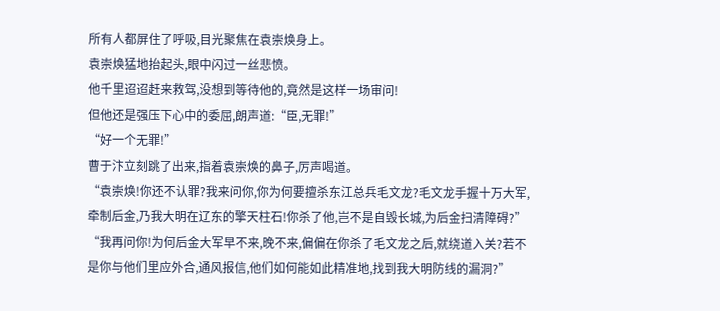所有人都屏住了呼吸,目光聚焦在袁崇焕身上。
袁崇焕猛地抬起头,眼中闪过一丝悲愤。
他千里迢迢赶来救驾,没想到等待他的,竟然是这样一场审问!
但他还是强压下心中的委屈,朗声道:“臣,无罪!”
“好一个无罪!”
曹于汴立刻跳了出来,指着袁崇焕的鼻子,厉声喝道。
“袁崇焕!你还不认罪?我来问你,你为何要擅杀东江总兵毛文龙?毛文龙手握十万大军,牵制后金,乃我大明在辽东的擎天柱石!你杀了他,岂不是自毁长城,为后金扫清障碍?”
“我再问你!为何后金大军早不来,晚不来,偏偏在你杀了毛文龙之后,就绕道入关?若不是你与他们里应外合,通风报信,他们如何能如此精准地,找到我大明防线的漏洞?”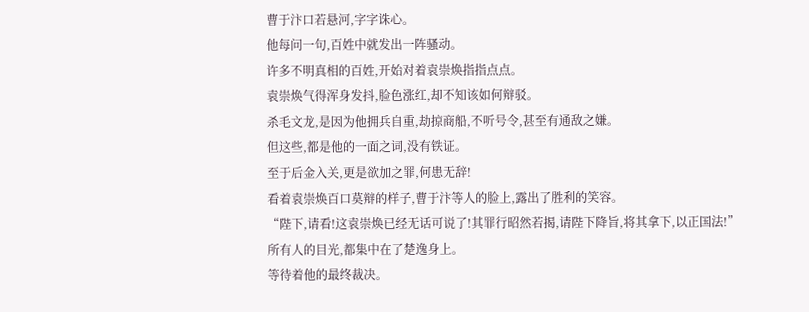曹于汴口若悬河,字字诛心。
他每问一句,百姓中就发出一阵骚动。
许多不明真相的百姓,开始对着袁崇焕指指点点。
袁崇焕气得浑身发抖,脸色涨红,却不知该如何辩驳。
杀毛文龙,是因为他拥兵自重,劫掠商船,不听号令,甚至有通敌之嫌。
但这些,都是他的一面之词,没有铁证。
至于后金入关,更是欲加之罪,何患无辞!
看着袁崇焕百口莫辩的样子,曹于汴等人的脸上,露出了胜利的笑容。
“陛下,请看!这袁崇焕已经无话可说了!其罪行昭然若揭,请陛下降旨,将其拿下,以正国法!”
所有人的目光,都集中在了楚逸身上。
等待着他的最终裁决。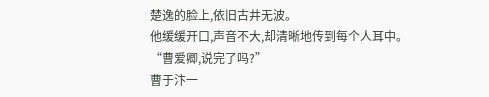楚逸的脸上,依旧古井无波。
他缓缓开口,声音不大,却清晰地传到每个人耳中。
“曹爱卿,说完了吗?”
曹于汴一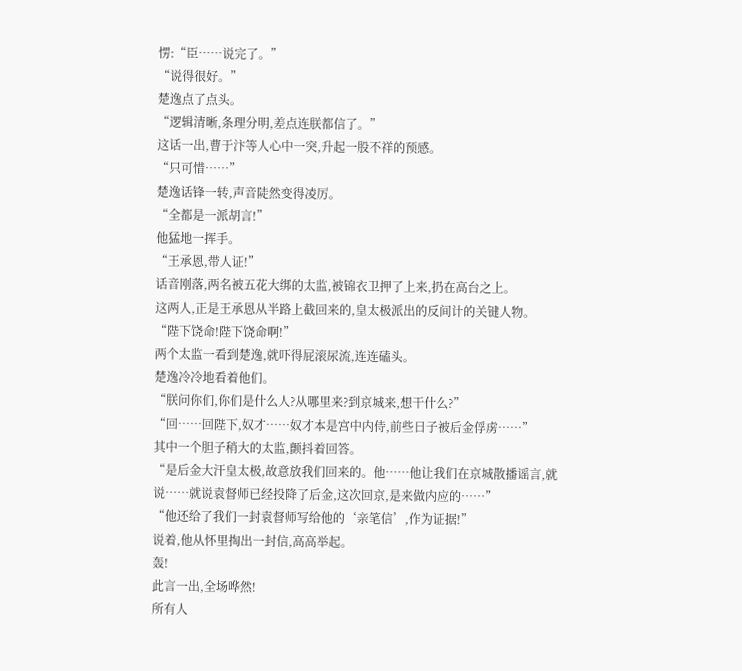愣:“臣……说完了。”
“说得很好。”
楚逸点了点头。
“逻辑清晰,条理分明,差点连朕都信了。”
这话一出,曹于汴等人心中一突,升起一股不祥的预感。
“只可惜……”
楚逸话锋一转,声音陡然变得凌厉。
“全都是一派胡言!”
他猛地一挥手。
“王承恩,带人证!”
话音刚落,两名被五花大绑的太监,被锦衣卫押了上来,扔在高台之上。
这两人,正是王承恩从半路上截回来的,皇太极派出的反间计的关键人物。
“陛下饶命!陛下饶命啊!”
两个太监一看到楚逸,就吓得屁滚尿流,连连磕头。
楚逸冷冷地看着他们。
“朕问你们,你们是什么人?从哪里来?到京城来,想干什么?”
“回……回陛下,奴才……奴才本是宫中内侍,前些日子被后金俘虏……”
其中一个胆子稍大的太监,颤抖着回答。
“是后金大汗皇太极,故意放我们回来的。他……他让我们在京城散播谣言,就说……就说袁督师已经投降了后金,这次回京,是来做内应的……”
“他还给了我们一封袁督师写给他的‘亲笔信’,作为证据!”
说着,他从怀里掏出一封信,高高举起。
轰!
此言一出,全场哗然!
所有人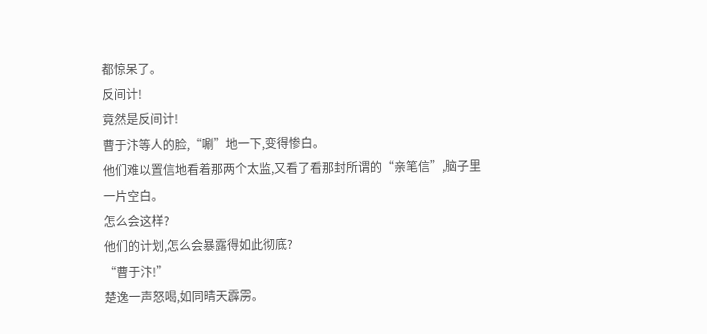都惊呆了。
反间计!
竟然是反间计!
曹于汴等人的脸,“唰”地一下,变得惨白。
他们难以置信地看着那两个太监,又看了看那封所谓的“亲笔信”,脑子里一片空白。
怎么会这样?
他们的计划,怎么会暴露得如此彻底?
“曹于汴!”
楚逸一声怒喝,如同晴天霹雳。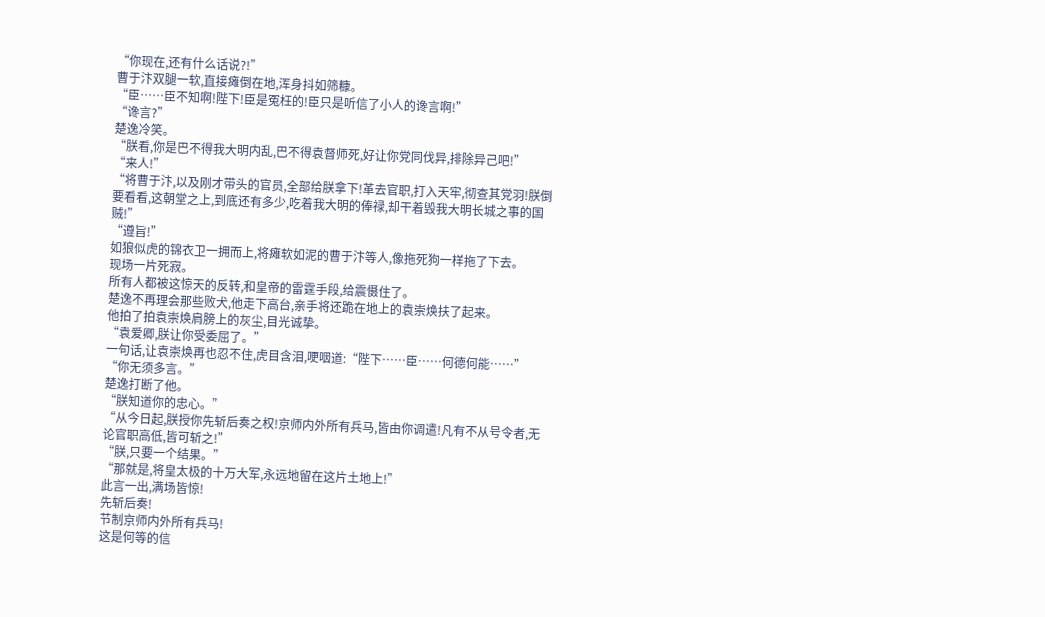“你现在,还有什么话说?!”
曹于汴双腿一软,直接瘫倒在地,浑身抖如筛糠。
“臣……臣不知啊!陛下!臣是冤枉的!臣只是听信了小人的谗言啊!”
“谗言?”
楚逸冷笑。
“朕看,你是巴不得我大明内乱,巴不得袁督师死,好让你党同伐异,排除异己吧!”
“来人!”
“将曹于汴,以及刚才带头的官员,全部给朕拿下!革去官职,打入天牢,彻查其党羽!朕倒要看看,这朝堂之上,到底还有多少,吃着我大明的俸禄,却干着毁我大明长城之事的国贼!”
“遵旨!”
如狼似虎的锦衣卫一拥而上,将瘫软如泥的曹于汴等人,像拖死狗一样拖了下去。
现场一片死寂。
所有人都被这惊天的反转,和皇帝的雷霆手段,给震慑住了。
楚逸不再理会那些败犬,他走下高台,亲手将还跪在地上的袁崇焕扶了起来。
他拍了拍袁崇焕肩膀上的灰尘,目光诚挚。
“袁爱卿,朕让你受委屈了。”
一句话,让袁崇焕再也忍不住,虎目含泪,哽咽道:“陛下……臣……何德何能……”
“你无须多言。”
楚逸打断了他。
“朕知道你的忠心。”
“从今日起,朕授你先斩后奏之权!京师内外所有兵马,皆由你调遣!凡有不从号令者,无论官职高低,皆可斩之!”
“朕,只要一个结果。”
“那就是,将皇太极的十万大军,永远地留在这片土地上!”
此言一出,满场皆惊!
先斩后奏!
节制京师内外所有兵马!
这是何等的信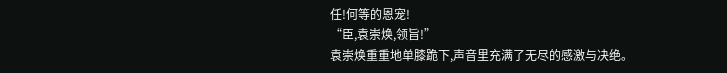任!何等的恩宠!
“臣,袁崇焕,领旨!”
袁崇焕重重地单膝跪下,声音里充满了无尽的感激与决绝。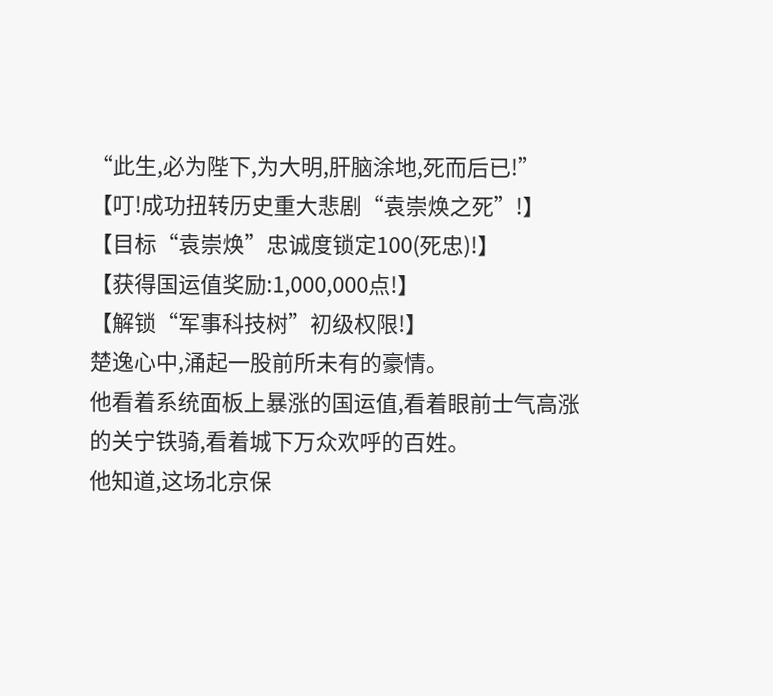“此生,必为陛下,为大明,肝脑涂地,死而后已!”
【叮!成功扭转历史重大悲剧“袁崇焕之死”!】
【目标“袁崇焕”忠诚度锁定100(死忠)!】
【获得国运值奖励:1,000,000点!】
【解锁“军事科技树”初级权限!】
楚逸心中,涌起一股前所未有的豪情。
他看着系统面板上暴涨的国运值,看着眼前士气高涨的关宁铁骑,看着城下万众欢呼的百姓。
他知道,这场北京保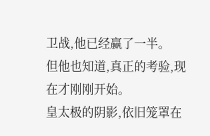卫战,他已经赢了一半。
但他也知道,真正的考验,现在才刚刚开始。
皇太极的阴影,依旧笼罩在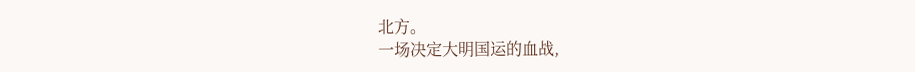北方。
一场决定大明国运的血战,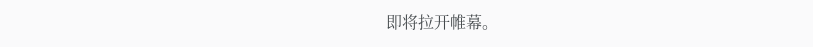即将拉开帷幕。